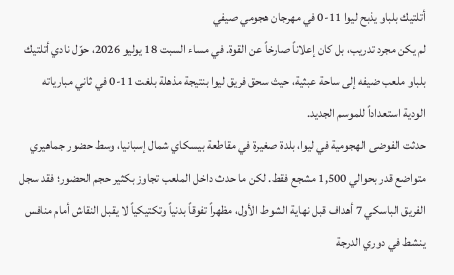أتلتيك بلباو يذبح ليوا 11-0 في مهرجان هجومي صيفي
لم يكن مجرد تدريب، بل كان إعلاناً صارخاً عن القوة. في مساء السبت 18 يوليو 2026، حوّل نادي أتلتيك بلباو ملعب ضيفه إلى ساحة عبثية، حيث سحق فريق ليوا بنتيجة مذهلة بلغت 11-0 في ثاني مبارياته الودية استعداداً للموسم الجديد.
حدثت الفوضى الهجومية في ليوا، بلدة صغيرة في مقاطعة بيسكاي شمال إسبانيا، وسط حضور جماهيري متواضع قدر بحوالي 1,500 مشجع فقط. لكن ما حدث داخل الملعب تجاوز بكثير حجم الحضور؛ فقد سجل الفريق الباسكي 7 أهداف قبل نهاية الشوط الأول، مظهراً تفوقاً بدنياً وتكتيكياً لا يقبل النقاش أمام منافس ينشط في دوري الدرجة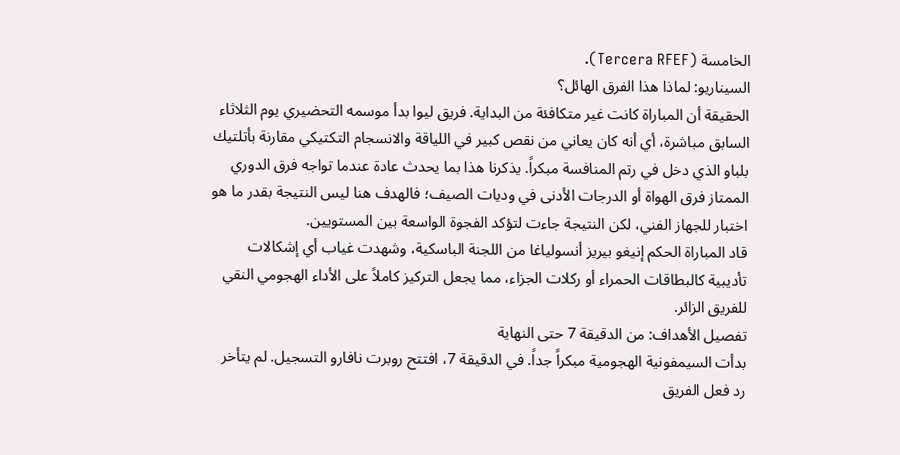الخامسة (Tercera RFEF).
السيناريو: لماذا هذا الفرق الهائل؟
الحقيقة أن المباراة كانت غير متكافئة من البداية. فريق ليوا بدأ موسمه التحضيري يوم الثلاثاء السابق مباشرة، أي أنه كان يعاني من نقص كبير في اللياقة والانسجام التكتيكي مقارنة بأتلتيك بلباو الذي دخل في رتم المنافسة مبكراً. يذكرنا هذا بما يحدث عادة عندما تواجه فرق الدوري الممتاز فرق الهواة أو الدرجات الأدنى في وديات الصيف؛ فالهدف هنا ليس النتيجة بقدر ما هو اختبار للجهاز الفني، لكن النتيجة جاءت لتؤكد الفجوة الواسعة بين المستويين.
قاد المباراة الحكم إنيغو بيريز أنسولياغا من اللجنة الباسكية، وشهدت غياب أي إشكالات تأديبية كالبطاقات الحمراء أو ركلات الجزاء، مما يجعل التركيز كاملاً على الأداء الهجومي النقي للفريق الزائر.
تفصيل الأهداف: من الدقيقة 7 حتى النهاية
بدأت السيمفونية الهجومية مبكراً جداً. في الدقيقة 7، افتتح روبرت نافارو التسجيل. لم يتأخر رد فعل الفريق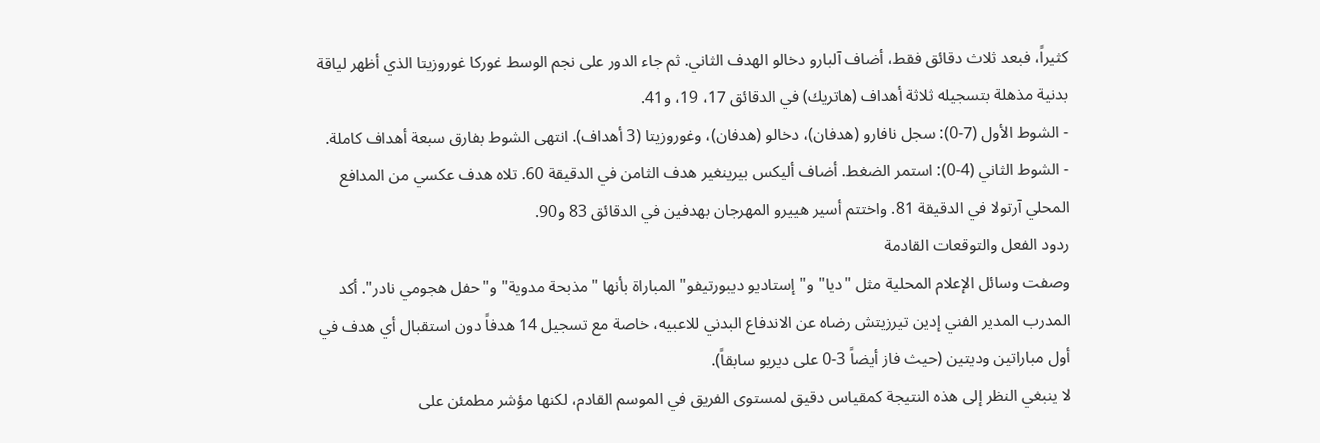كثيراً، فبعد ثلاث دقائق فقط، أضاف آلبارو دخالو الهدف الثاني. ثم جاء الدور على نجم الوسط غوركا غوروزيتا الذي أظهر لياقة بدنية مذهلة بتسجيله ثلاثة أهداف (هاتريك) في الدقائق 17، 19، و41.
- الشوط الأول (7-0): سجل نافارو (هدفان)، دخالو (هدفان)، وغوروزيتا (3 أهداف). انتهى الشوط بفارق سبعة أهداف كاملة.
- الشوط الثاني (4-0): استمر الضغط. أضاف أليكس بيرينغير هدف الثامن في الدقيقة 60. تلاه هدف عكسي من المدافع المحلي آرتولا في الدقيقة 81. واختتم أسير هييرو المهرجان بهدفين في الدقائق 83 و90.
ردود الفعل والتوقعات القادمة
وصفت وسائل الإعلام المحلية مثل "ديا" و"إستاديو ديبورتيفو" المباراة بأنها "مذبحة مدوية" و"حفل هجومي نادر". أكد المدرب المدير الفني إدين تيرزيتش رضاه عن الاندفاع البدني للاعبيه، خاصة مع تسجيل 14 هدفاً دون استقبال أي هدف في أول مباراتين وديتين (حيث فاز أيضاً 3-0 على ديريو سابقاً).
لا ينبغي النظر إلى هذه النتيجة كمقياس دقيق لمستوى الفريق في الموسم القادم، لكنها مؤشر مطمئن على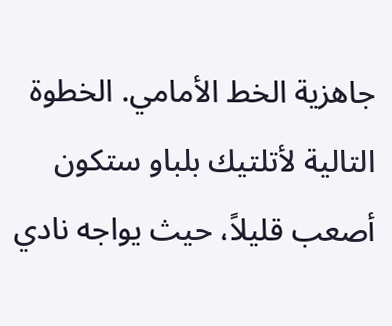جاهزية الخط الأمامي. الخطوة التالية لأتلتيك بلباو ستكون أصعب قليلاً، حيث يواجه نادي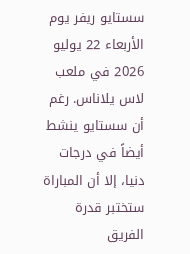سستايو ريفر يوم الأربعاء 22 يوليو 2026 في ملعب لاس يلاناس. رغم أن سستايو ينشط أيضاً في درجات دنيا، إلا أن المباراة ستختبر قدرة الفريق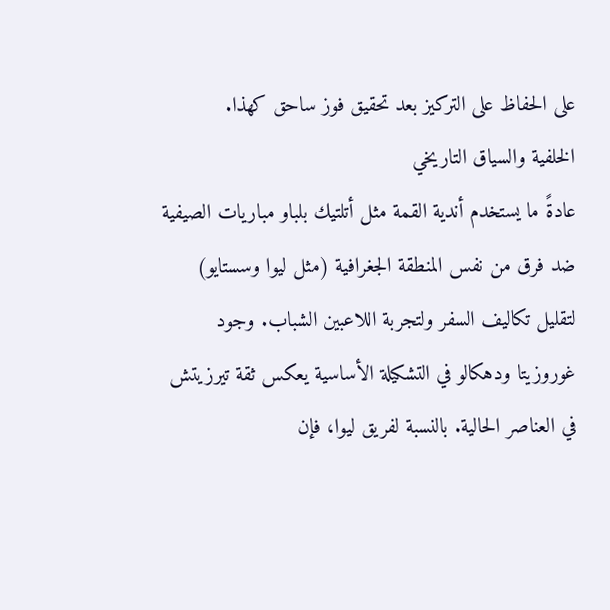على الحفاظ على التركيز بعد تحقيق فوز ساحق كهذا.
الخلفية والسياق التاريخي
عادةً ما يستخدم أندية القمة مثل أتلتيك بلباو مباريات الصيفية ضد فرق من نفس المنطقة الجغرافية (مثل ليوا وسستايو) لتقليل تكاليف السفر ولتجربة اللاعبين الشباب. وجود غوروزيتا ودهكالو في التشكيلة الأساسية يعكس ثقة تيرزيتش في العناصر الحالية. بالنسبة لفريق ليوا، فإن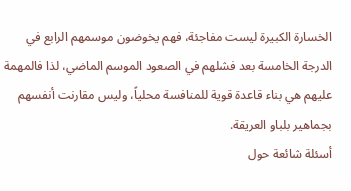الخسارة الكبيرة ليست مفاجئة، فهم يخوضون موسمهم الرابع في الدرجة الخامسة بعد فشلهم في الصعود الموسم الماضي، لذا فالمهمة عليهم هي بناء قاعدة قوية للمنافسة محلياً، وليس مقارنت أنفسهم بجماهير بلباو العريقة.
أسئلة شائعة حول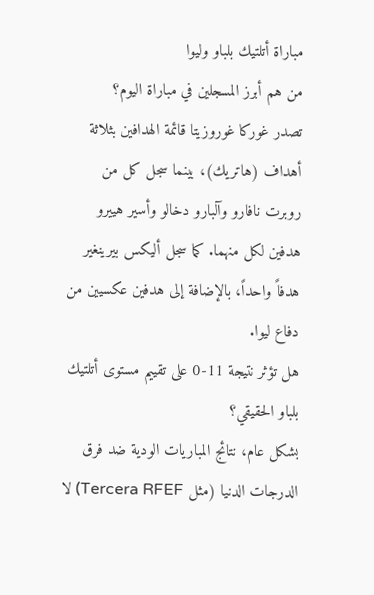مباراة أتلتيك بلباو وليوا
من هم أبرز المسجلين في مباراة اليوم؟
تصدر غوركا غوروزيتا قائمة الهدافين بثلاثة أهداف (هاتريك)، بينما سجل كل من روبرت نافارو وآلبارو دخالو وأسير هييرو هدفين لكل منهما. كما سجل أليكس بيرينغير هدفاً واحداً، بالإضافة إلى هدفين عكسيين من دفاع ليوا.
هل تؤثر نتيجة 11-0 على تقييم مستوى أتلتيك بلباو الحقيقي؟
بشكل عام، نتائج المباريات الودية ضد فرق الدرجات الدنيا (مثل Tercera RFEF) لا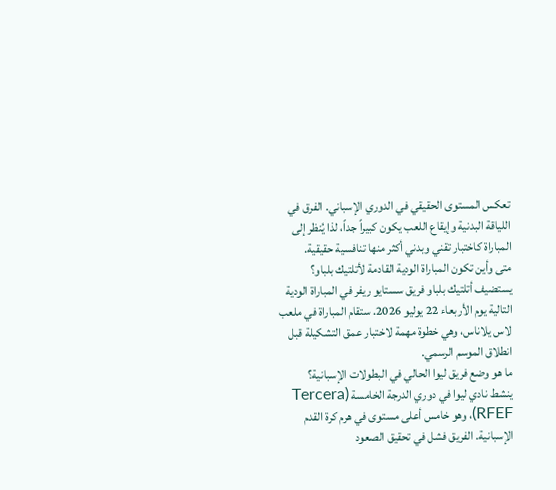تعكس المستوى الحقيقي في الدوري الإسباني. الفرق في اللياقة البدنية وإيقاع اللعب يكون كبيراً جداً، لذا يُنظر إلى المباراة كاختبار تقني وبدني أكثر منها تنافسية حقيقية.
متى وأين تكون المباراة الودية القادمة لأتلتيك بلباو؟
يستضيف أتلتيك بلباو فريق سستايو ريفر في المباراة الودية التالية يوم الأربعاء 22 يوليو 2026. ستقام المباراة في ملعب لاس يلاناس، وهي خطوة مهمة لاختبار عمق التشكيلة قبل انطلاق الموسم الرسمي.
ما هو وضع فريق ليوا الحالي في البطولات الإسبانية؟
ينشط نادي ليوا في دوري الدرجة الخامسة (Tercera RFEF)، وهو خامس أعلى مستوى في هرم كرة القدم الإسبانية. الفريق فشل في تحقيق الصعود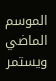الموسم الماضي ويستمر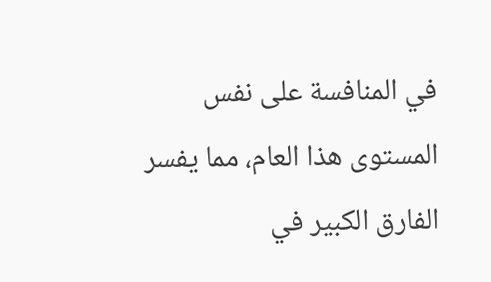في المنافسة على نفس المستوى هذا العام، مما يفسر الفارق الكبير في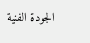الجودة الفنية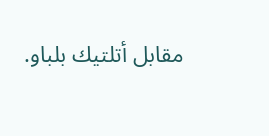مقابل أتلتيك بلباو.